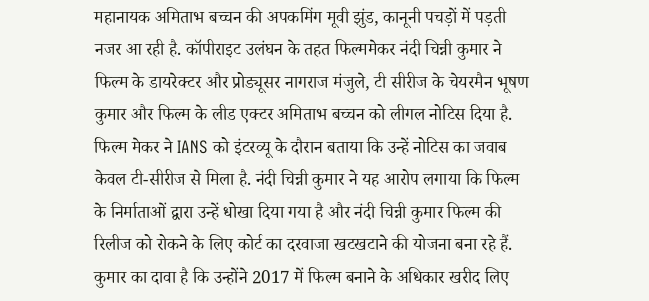महानायक अमिताभ बच्चन की अपकमिंग मूवी झुंड, कानूनी पचड़ों में पड़ती नजर आ रही है. कॉपीराइट उलंघन के तहत फिल्ममेकर नंदी चिन्नी कुमार ने फिल्म के डायरेक्टर और प्रोड्यूसर नागराज मंजुले, टी सीरीज के चेयरमैन भूषण कुमार और फिल्म के लीड एक्टर अमिताभ बच्चन को लीगल नोटिस दिया है.
फिल्म मेकर ने IANS को इंटरव्यू के दौरान बताया कि उन्हें नोटिस का जवाब केवल टी-सीरीज से मिला है. नंदी चिन्नी कुमार ने यह आरोप लगाया कि फिल्म के निर्माताओं द्वारा उन्हें धोखा दिया गया है और नंदी चिन्नी कुमार फिल्म की रिलीज को रोकने के लिए कोर्ट का दरवाजा खटखटाने की योजना बना रहे हैं.
कुमार का दावा है कि उन्होंने 2017 में फिल्म बनाने के अधिकार खरीद लिए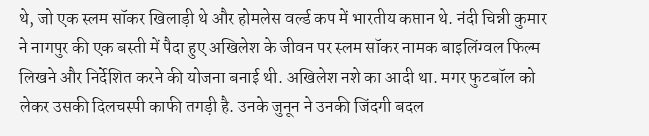थे, जो एक स्लम सॉकर खिलाड़ी थे और होमलेस वर्ल्ड कप में भारतीय कप्तान थे. नंदी चिन्नी कुमार ने नागपुर की एक बस्ती में पैदा हुए अखिलेश के जीवन पर स्लम सॉकर नामक बाइलिंग्वल फिल्म लिखने और निर्देशित करने की योजना बनाई थी. अखिलेश नशे का आदी था. मगर फुटबॉल को लेकर उसकी दिलचस्पी काफी तगड़ी है. उनके जुनून ने उनकी जिंदगी बदल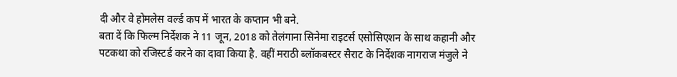दी और वे होमलेस वर्ल्ड कप में भारत के कप्तान भी बने.
बता दें कि फिल्म निर्देशक ने 11 जून, 2018 को तेलंगाना सिनेमा राइटर्स एसोसिएशन के साथ कहानी और पटकथा को रजिस्टर्ड करने का दावा किया है. वहीं मराठी ब्लॉकबस्टर सैराट के निर्देशक नागराज मंजुले ने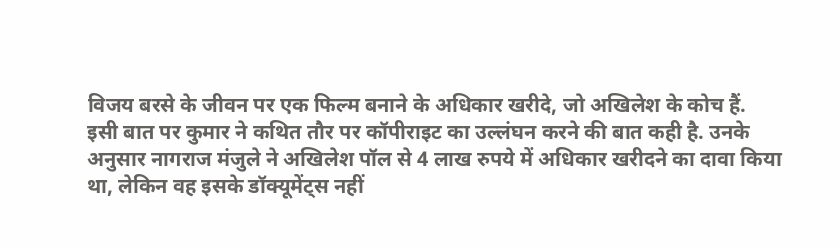विजय बरसे के जीवन पर एक फिल्म बनाने के अधिकार खरीदे, जो अखिलेश के कोच हैं.
इसी बात पर कुमार ने कथित तौर पर कॉपीराइट का उल्लंघन करने की बात कही है. उनके अनुसार नागराज मंजुले ने अखिलेश पॉल से 4 लाख रुपये में अधिकार खरीदने का दावा किया था, लेकिन वह इसके डॉक्यूमेंट्स नहीं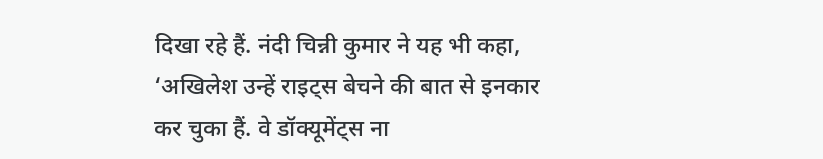दिखा रहे हैं. नंदी चिन्नी कुमार ने यह भी कहा, ‘अखिलेश उन्हें राइट्स बेचने की बात से इनकार कर चुका हैं. वे डॉक्यूमेंट्स ना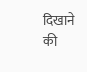दिखाने की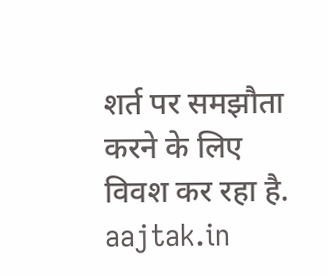शर्त पर समझौता करने के लिए विवश कर रहा है.
aajtak.in